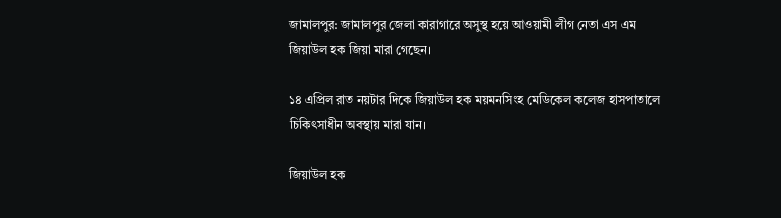জামালপুর: জামালপুর জেলা কারাগারে অসুস্থ হয়ে আওয়ামী লীগ নেতা এস এম জিয়াউল হক জিয়া মারা গেছেন।

১৪ এপ্রিল রাত নয়টার দিকে জিয়াউল হক ময়মনসিংহ মেডিকেল কলেজ হাসপাতালে চিকিৎসাধীন অবস্থায় মারা যান।

জিয়াউল হক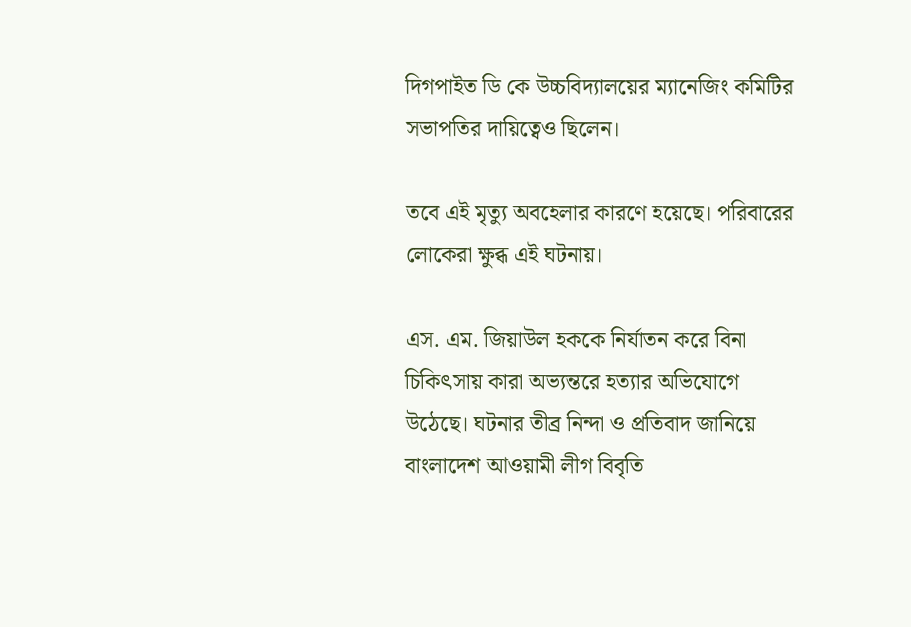দিগপাইত ডি কে উচ্চবিদ্যালয়ের ম্যানেজিং কমিটির সভাপতির দায়িত্বেও ছিলেন।

তবে এই মৃত্যু অবহেলার কারণে হয়েছে। পরিবারের লোকেরা ক্ষুব্ধ এই ঘটনায়।

এস. এম. জিয়াউল হককে নির্যাতন করে বিনা চিকিৎসায় কারা অভ্যন্তরে হত্যার অভিযোগে উঠেছে। ঘটনার তীব্র নিন্দা ও প্রতিবাদ জানিয়ে বাংলাদেশ আওয়ামী লীগ বিবৃতি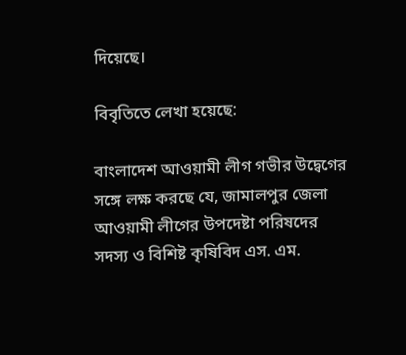দিয়েছে।

বিবৃতিতে লেখা হয়েছে:

বাংলাদেশ আওয়ামী লীগ গভীর উদ্বেগের সঙ্গে লক্ষ করছে যে, জামালপুর জেলা আওয়ামী লীগের উপদেষ্টা পরিষদের সদস্য ও বিশিষ্ট কৃষিবিদ এস. এম.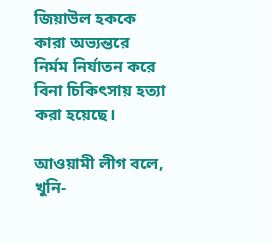জিয়াউল হককে কারা অভ্যন্তরে নির্মম নির্যাতন করে বিনা চিকিৎসায় হত্যা করা হয়েছে।

আওয়ামী লীগ বলে, খুনি-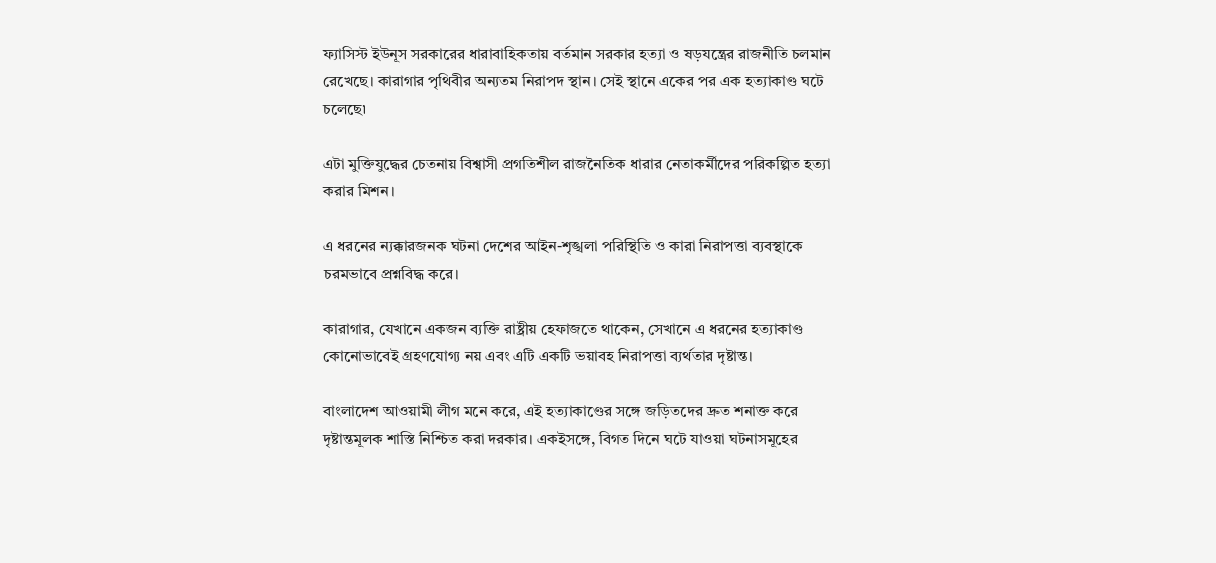ফ্যাসিস্ট ইউনূস সরকারের ধারাবাহিকতায় বর্তমান সরকার হত্যা ও ষড়যন্ত্রের রাজনীতি চলমান রেখেছে। কারাগার পৃথিবীর অন্যতম নিরাপদ স্থান। সেই স্থানে একের পর এক হত্যাকাণ্ড ঘটে চলেছে৷

এটা মুক্তিযুদ্ধের চেতনায় বিশ্বাসী প্রগতিশীল রাজনৈতিক ধারার নেতাকর্মীদের পরিকল্পিত হত্যা করার মিশন।

এ ধরনের ন্যক্কারজনক ঘটনা দেশের আইন-শৃঙ্খলা পরিস্থিতি ও কারা নিরাপত্তা ব্যবস্থাকে চরমভাবে প্রশ্নবিদ্ধ করে।

কারাগার, যেখানে একজন ব্যক্তি রাষ্ট্রীয় হেফাজতে থাকেন, সেখানে এ ধরনের হত্যাকাণ্ড কোনোভাবেই গ্রহণযোগ্য নয় এবং এটি একটি ভয়াবহ নিরাপত্তা ব্যর্থতার দৃষ্টান্ত।

বাংলাদেশ আওয়ামী লীগ মনে করে, এই হত্যাকাণ্ডের সঙ্গে জড়িতদের দ্রুত শনাক্ত করে দৃষ্টান্তমূলক শাস্তি নিশ্চিত করা দরকার। একইসঙ্গে, বিগত দিনে ঘটে যাওয়া ঘটনাসমূহের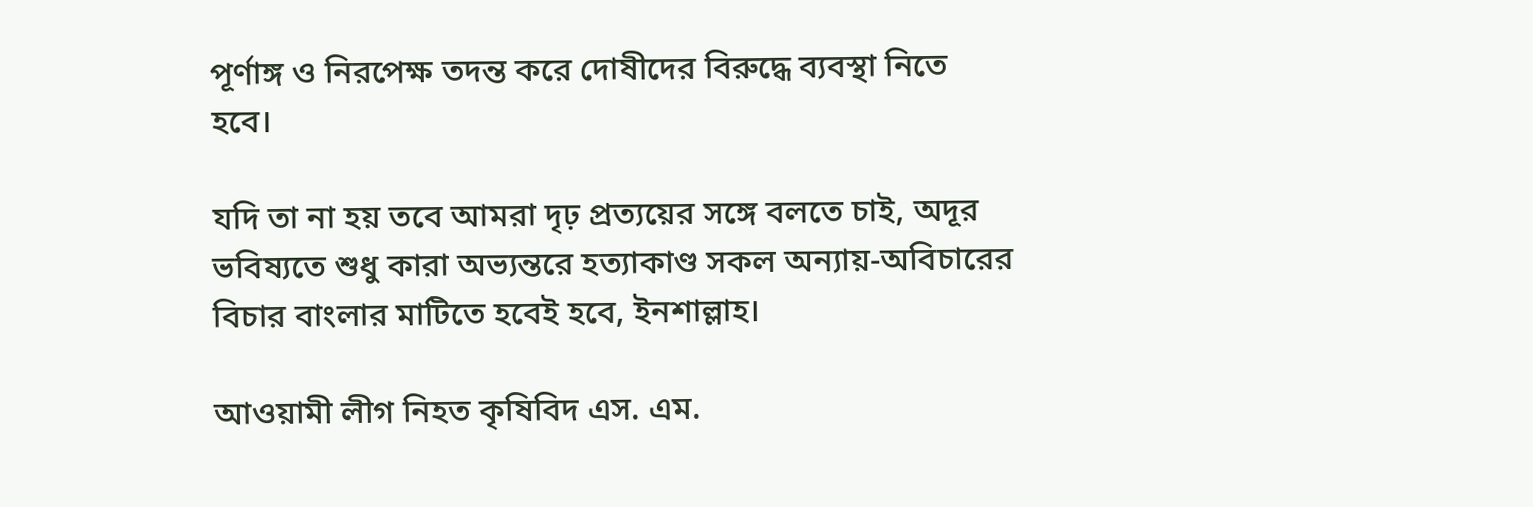পূর্ণাঙ্গ ও নিরপেক্ষ তদন্ত করে দোষীদের বিরুদ্ধে ব্যবস্থা নিতে হবে।

যদি তা না হয় তবে আমরা দৃঢ় প্রত্যয়ের সঙ্গে বলতে চাই, অদূর ভবিষ্যতে শুধু কারা অভ্যন্তরে হত্যাকাণ্ড সকল অন্যায়-অবিচারের বিচার বাংলার মাটিতে হবেই হবে, ইনশাল্লাহ।

আওয়ামী লীগ নিহত কৃষিবিদ এস. এম.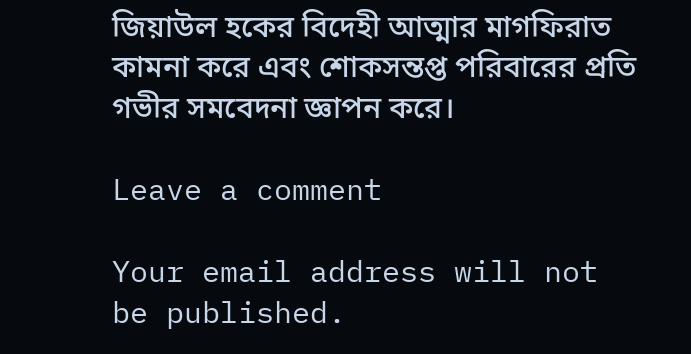জিয়াউল হকের বিদেহী আত্মার মাগফিরাত কামনা করে এবং শোকসন্তপ্ত পরিবারের প্রতি গভীর সমবেদনা জ্ঞাপন করে।

Leave a comment

Your email address will not be published.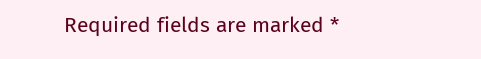Required fields are marked *